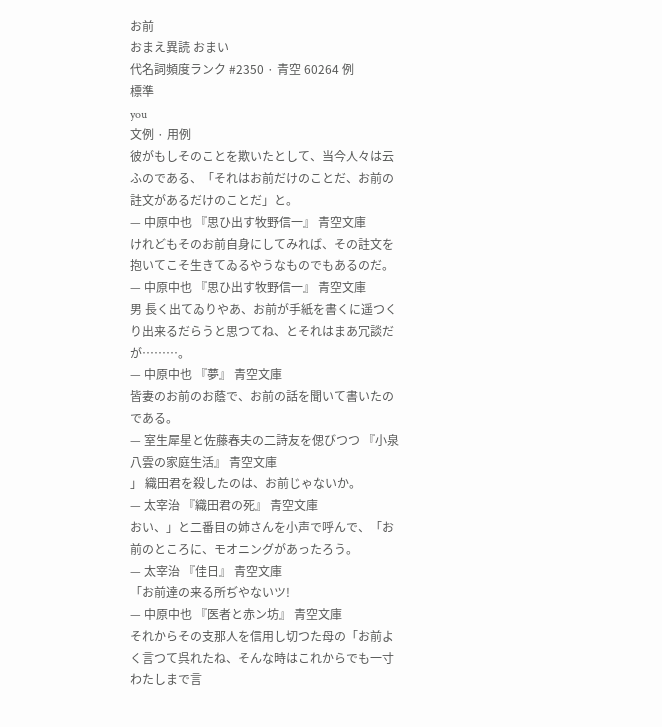お前
おまえ異読 おまい
代名詞頻度ランク #2350 · 青空 60264 例
標準
you
文例 · 用例
彼がもしそのことを欺いたとして、当今人々は云ふのである、「それはお前だけのことだ、お前の註文があるだけのことだ」と。
— 中原中也 『思ひ出す牧野信一』 青空文庫
けれどもそのお前自身にしてみれば、その註文を抱いてこそ生きてゐるやうなものでもあるのだ。
— 中原中也 『思ひ出す牧野信一』 青空文庫
男 長く出てゐりやあ、お前が手紙を書くに遥つくり出来るだらうと思つてね、とそれはまあ冗談だが………。
— 中原中也 『夢』 青空文庫
皆妻のお前のお蔭で、お前の話を聞いて書いたのである。
— 室生犀星と佐藤春夫の二詩友を偲びつつ 『小泉八雲の家庭生活』 青空文庫
」 織田君を殺したのは、お前じゃないか。
— 太宰治 『織田君の死』 青空文庫
おい、」と二番目の姉さんを小声で呼んで、「お前のところに、モオニングがあったろう。
— 太宰治 『佳日』 青空文庫
「お前達の来る所ぢやないツ!
— 中原中也 『医者と赤ン坊』 青空文庫
それからその支那人を信用し切つた母の「お前よく言つて呉れたね、そんな時はこれからでも一寸わたしまで言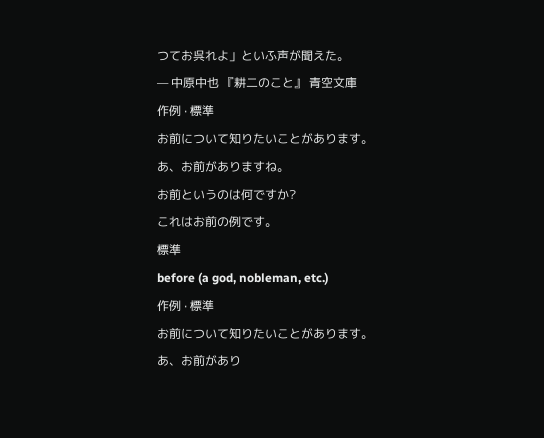つてお呉れよ」といふ声が聞えた。
— 中原中也 『耕二のこと』 青空文庫
作例 · 標準
お前について知りたいことがあります。
あ、お前がありますね。
お前というのは何ですか?
これはお前の例です。
標準
before (a god, nobleman, etc.)
作例 · 標準
お前について知りたいことがあります。
あ、お前があり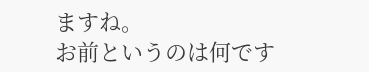ますね。
お前というのは何です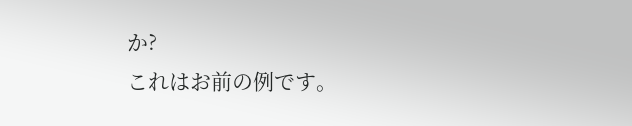か?
これはお前の例です。